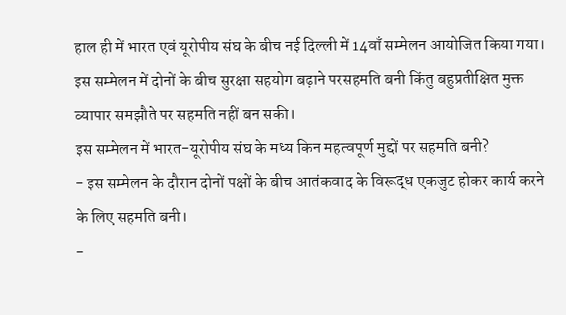हाल ही में भारत एवं यूरोपीय संघ के बीच नई दिल्ली में 14वाँ सम्मेलन आयोजित किया गया। इस सम्मेलन में दोनों के बीच सुरक्षा सहयोग बढ़ाने परसहमति बनी किंतु बहुप्रतीक्षित मुक्त व्यापार समझौते पर सहमति नहीं बन सकी।
इस सम्मेलन में भारत-यूरोपीय संघ के मध्य किन महत्वपूर्ण मुद्दों पर सहमति बनी?
- इस सम्मेलन के दौरान दोनों पक्षों के बीच आतंकवाद के विरूद्ध एकजुट होकर कार्य करने के लिए सहमति बनी।
-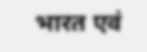भारत एवं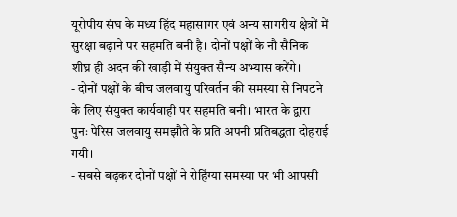यूरोपीय संघ के मध्य हिंद महासागर एवं अन्य सागरीय क्षेत्रों में सुरक्षा बढ़ाने पर सहमति बनी है। दोनों पक्षों के नौ सैनिक शीघ्र ही अदन की खाड़ी में संयुक्त सैन्य अभ्यास करेंगे।
- दोनों पक्षों के बीच जलवायु परिवर्तन की समस्या से निपटने के लिए संयुक्त कार्यवाही पर सहमति बनी। भारत के द्वारा पुनः पेरिस जलवायु समझौते के प्रति अपनी प्रतिबद्धता दोहराई गयी।
- सबसे बढ़कर दोनों पक्षों ने रोहिंग्या समस्या पर भी आपसी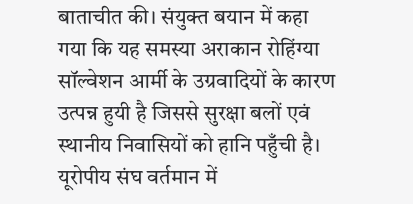बाताचीत की। संयुक्त बयान में कहा गया कि यह समस्या अराकान रोहिंग्या सॉल्वेशन आर्मी के उग्रवादियों के कारण उत्पन्न हुयी है जिससे सुरक्षा बलों एवं स्थानीय निवासियों को हानि पहुँची है।
यूरोपीय संघ वर्तमान में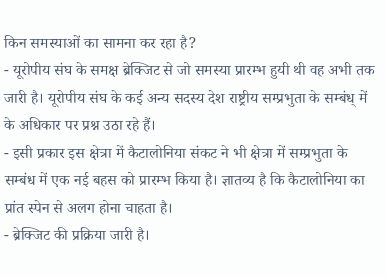किन समस्याओं का सामना कर रहा है?
- यूरोपीय संघ के समक्ष ब्रेक्जिट से जो समस्या प्रारम्भ हुयी थी वह अभी तक जारी है। यूरोपीय संघ के कई अन्य सदस्य देश राष्ट्रीय सम्प्रभुता के सम्बंध् में के अधिकार पर प्रश्न उठा रहे हैं।
- इसी प्रकार इस क्षेत्रा में कैटालोनिया संकट ने भी क्षेत्रा में सम्प्रभुता के सम्बंध में एक नई बहस को प्रारम्भ किया है। ज्ञातव्य है कि कैटालोनिया का प्रांत स्पेन से अलग होना चाहता है।
- ब्रेक्जिट की प्रक्रिया जारी है।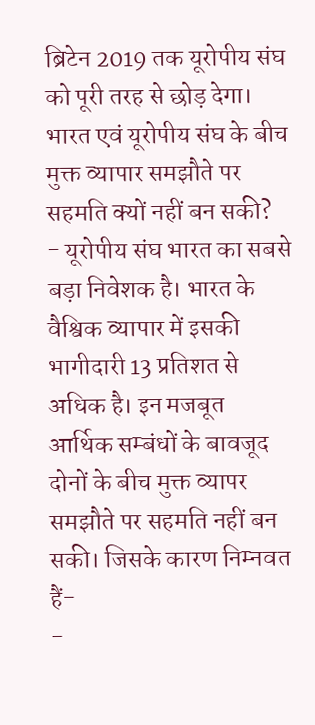ब्रिटेन 2019 तक यूरोपीय संघ को पूरी तरह से छोड़ देगा।
भारत एवं यूरोपीय संघ के बीच मुक्त व्यापार समझौते पर सहमति क्यों नहीं बन सकी?
- यूरोपीय संघ भारत का सबसे बड़ा निवेशक है। भारत के वैश्विक व्यापार में इसकी भागीदारी 13 प्रतिशत से अधिक है। इन मजबूत आर्थिक सम्बंधों के बावजूद दोनों के बीच मुक्त व्यापर समझौते पर सहमति नहीं बन सकी। जिसके कारण निम्नवत हैं-
-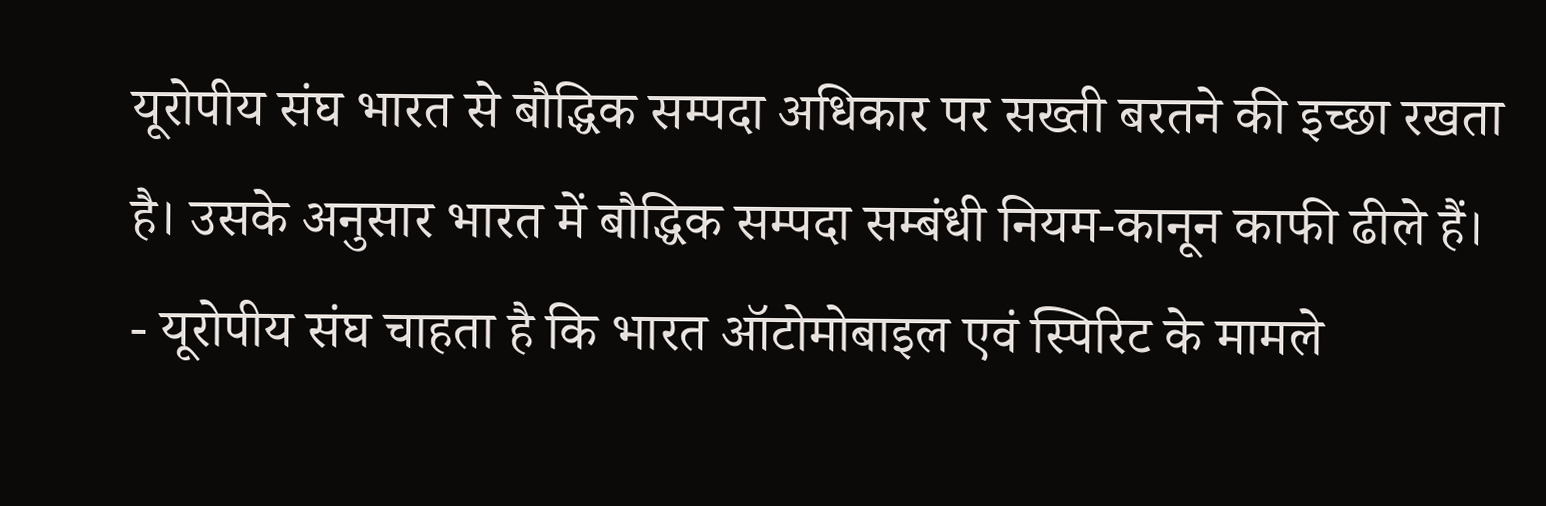यूरोपीय संघ भारत से बौद्धिक सम्पदा अधिकार पर सख्ती बरतने की इच्छा रखता है। उसके अनुसार भारत में बौद्धिक सम्पदा सम्बंधी नियम-कानून काफी ढीले हैं।
- यूरोपीय संघ चाहता है कि भारत ऑटोमोबाइल एवं स्पिरिट के मामले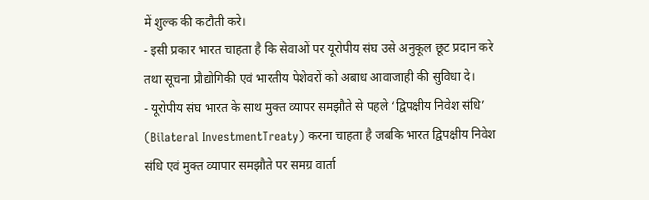में शुल्क की कटौती करे।
- इसी प्रकार भारत चाहता है कि सेवाओं पर यूरोपीय संघ उसे अनुकूल छूट प्रदान करे तथा सूचना प्रौद्योगिकी एवं भारतीय पेशेवरों को अबाध आवाजाही की सुविधा दे।
- यूरोपीय संघ भारत के साथ मुक्त व्यापर समझौते से पहले ‘द्विपक्षीय निवेश संधि’ (Bilateral InvestmentTreaty) करना चाहता है जबकि भारत द्विपक्षीय निवेश संधि एवं मुक्त व्यापार समझौते पर समग्र वार्ता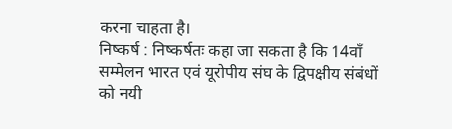करना चाहता है।
निष्कर्ष : निष्कर्षतः कहा जा सकता है कि 14वाँ सम्मेलन भारत एवं यूरोपीय संघ के द्विपक्षीय संबंधों को नयी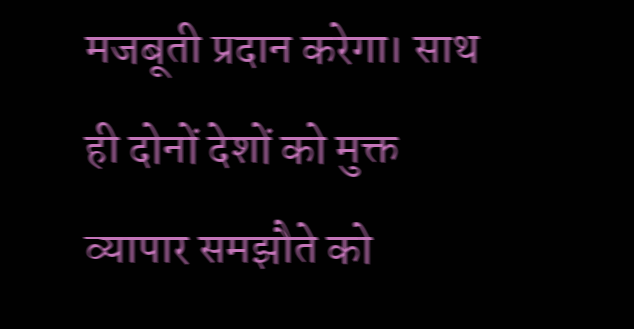मजबूती प्रदान करेगा। साथ ही दोनों देशों को मुक्त व्यापार समझौते को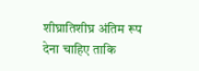शीघ्रातिशीघ्र अंतिम रूप देना चाहिए ताकि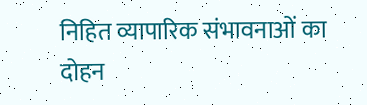निहित व्यापारिक संभावनाओं का दोहन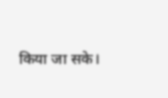किया जा सके।